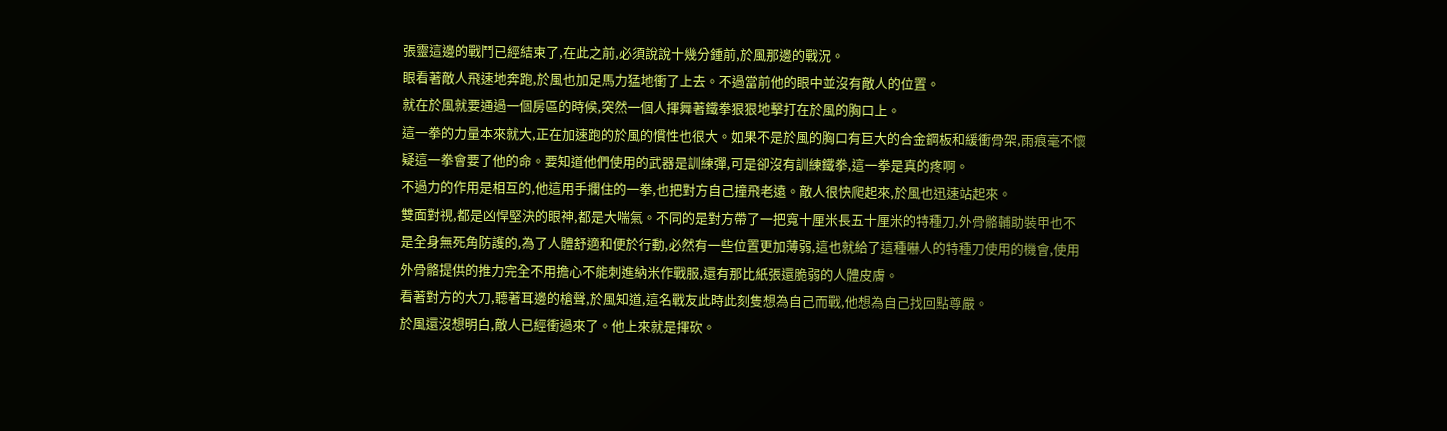張靈這邊的戰鬥已經結束了,在此之前,必須說說十幾分鍾前,於風那邊的戰況。
眼看著敵人飛速地奔跑,於風也加足馬力猛地衝了上去。不過當前他的眼中並沒有敵人的位置。
就在於風就要通過一個房區的時候,突然一個人揮舞著鐵拳狠狠地擊打在於風的胸口上。
這一拳的力量本來就大,正在加速跑的於風的慣性也很大。如果不是於風的胸口有巨大的合金鋼板和緩衝骨架,雨痕毫不懷疑這一拳會要了他的命。要知道他們使用的武器是訓練彈,可是卻沒有訓練鐵拳,這一拳是真的疼啊。
不過力的作用是相互的,他這用手攔住的一拳,也把對方自己撞飛老遠。敵人很快爬起來,於風也迅速站起來。
雙面對視,都是凶悍堅決的眼神,都是大喘氣。不同的是對方帶了一把寬十厘米長五十厘米的特種刀,外骨骼輔助裝甲也不是全身無死角防護的,為了人體舒適和便於行動,必然有一些位置更加薄弱,這也就給了這種嚇人的特種刀使用的機會,使用外骨骼提供的推力完全不用擔心不能刺進納米作戰服,還有那比紙張還脆弱的人體皮膚。
看著對方的大刀,聽著耳邊的槍聲,於風知道,這名戰友此時此刻隻想為自己而戰,他想為自己找回點尊嚴。
於風還沒想明白,敵人已經衝過來了。他上來就是揮砍。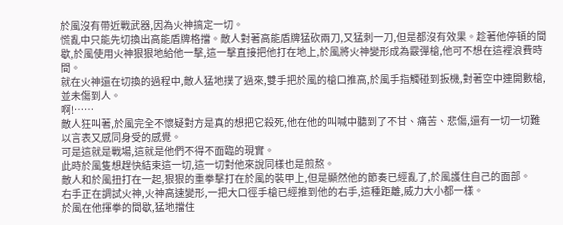於風沒有帶近戰武器,因為火神搞定一切。
慌亂中只能先切換出高能盾牌格擋。敵人對著高能盾牌猛砍兩刀,又猛刺一刀,但是都沒有效果。趁著他停頓的間歇,於風使用火神狠狠地給他一擊,這一擊直接把他打在地上,於風將火神變形成為霰彈槍,他可不想在這裡浪費時間。
就在火神還在切換的過程中,敵人猛地撲了過來,雙手把於風的槍口推高,於風手指觸碰到扳機,對著空中連開數槍,並未傷到人。
啊!……
敵人狂叫著,於風完全不懷疑對方是真的想把它殺死,他在他的叫喊中聽到了不甘、痛苦、悲傷,還有一切一切難以言表又感同身受的感覺。
可是這就是戰場,這就是他們不得不面臨的現實。
此時於風隻想趕快結束這一切,這一切對他來說同樣也是煎熬。
敵人和於風扭打在一起,狠狠的重拳擊打在於風的裝甲上,但是顯然他的節奏已經亂了,於風護住自己的面部。
右手正在調試火神,火神高速變形,一把大口徑手槍已經推到他的右手,這種距離,威力大小都一樣。
於風在他揮拳的間歇,猛地擋住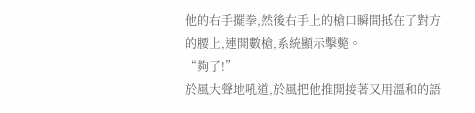他的右手擺拳,然後右手上的槍口瞬間抵在了對方的腰上,連開數槍,系統顯示擊斃。
“夠了!”
於風大聲地吼道,於風把他推開接著又用溫和的語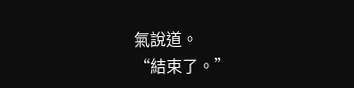氣說道。
“結束了。”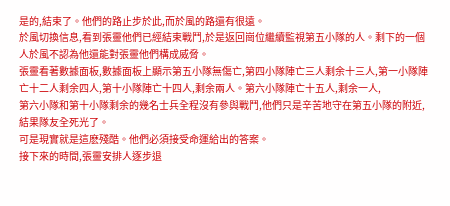是的,結束了。他們的路止步於此,而於風的路還有很遠。
於風切換信息,看到張靈他們已經結束戰鬥,於是返回崗位繼續監視第五小隊的人。剩下的一個人於風不認為他還能對張靈他們構成威脅。
張靈看著數據面板,數據面板上顯示第五小隊無傷亡,第四小隊陣亡三人剩余十三人,第一小隊陣亡十二人剩余四人,第十小隊陣亡十四人,剩余兩人。第六小隊陣亡十五人,剩余一人,
第六小隊和第十小隊剩余的幾名士兵全程沒有參與戰鬥,他們只是辛苦地守在第五小隊的附近,結果隊友全死光了。
可是現實就是這麽殘酷。他們必須接受命運給出的答案。
接下來的時間,張靈安排人逐步退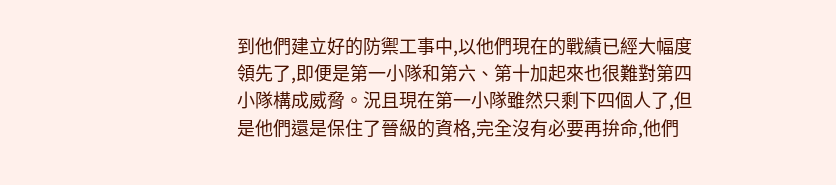到他們建立好的防禦工事中,以他們現在的戰績已經大幅度領先了,即便是第一小隊和第六、第十加起來也很難對第四小隊構成威脅。況且現在第一小隊雖然只剩下四個人了,但是他們還是保住了晉級的資格,完全沒有必要再拚命,他們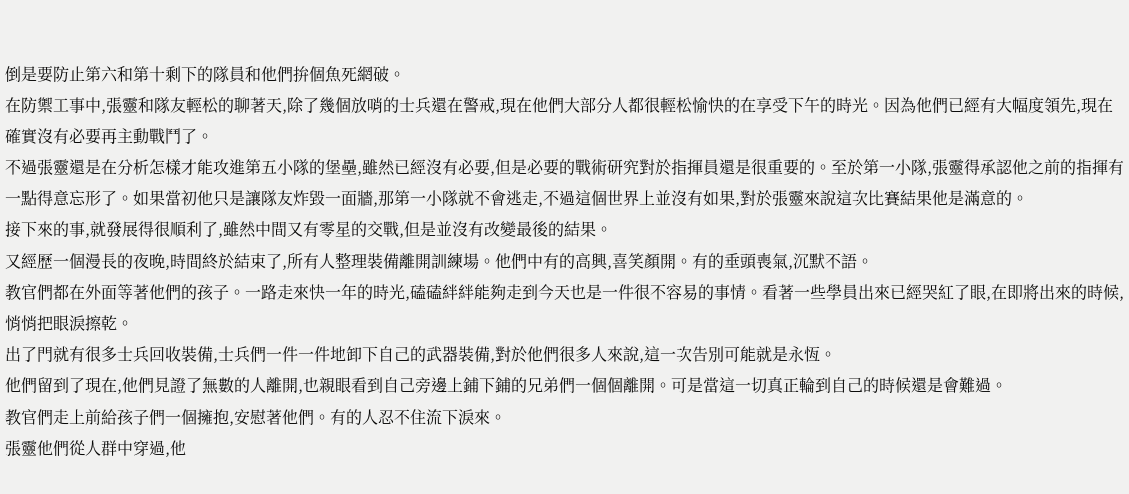倒是要防止第六和第十剩下的隊員和他們拚個魚死網破。
在防禦工事中,張靈和隊友輕松的聊著天,除了幾個放哨的士兵還在警戒,現在他們大部分人都很輕松愉快的在享受下午的時光。因為他們已經有大幅度領先,現在確實沒有必要再主動戰鬥了。
不過張靈還是在分析怎樣才能攻進第五小隊的堡壘,雖然已經沒有必要,但是必要的戰術研究對於指揮員還是很重要的。至於第一小隊,張靈得承認他之前的指揮有一點得意忘形了。如果當初他只是讓隊友炸毀一面牆,那第一小隊就不會逃走,不過這個世界上並沒有如果,對於張靈來說這次比賽結果他是滿意的。
接下來的事,就發展得很順利了,雖然中間又有零星的交戰,但是並沒有改變最後的結果。
又經歷一個漫長的夜晚,時間終於結束了,所有人整理裝備離開訓練場。他們中有的高興,喜笑顏開。有的垂頭喪氣,沉默不語。
教官們都在外面等著他們的孩子。一路走來快一年的時光,磕磕絆絆能夠走到今天也是一件很不容易的事情。看著一些學員出來已經哭紅了眼,在即將出來的時候,悄悄把眼淚擦乾。
出了門就有很多士兵回收裝備,士兵們一件一件地卸下自己的武器裝備,對於他們很多人來說,這一次告別可能就是永恆。
他們留到了現在,他們見證了無數的人離開,也親眼看到自己旁邊上鋪下鋪的兄弟們一個個離開。可是當這一切真正輪到自己的時候還是會難過。
教官們走上前給孩子們一個擁抱,安慰著他們。有的人忍不住流下淚來。
張靈他們從人群中穿過,他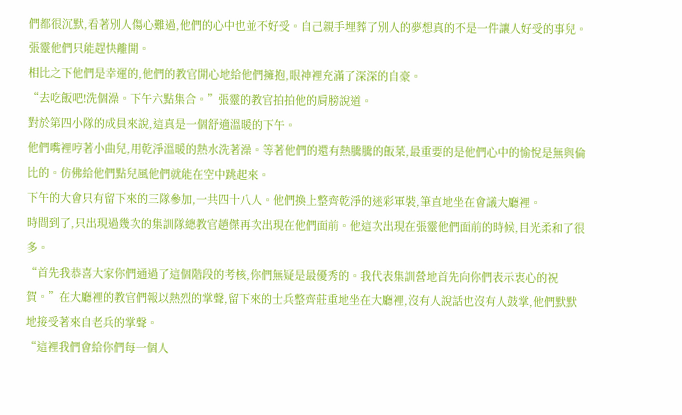們都很沉默,看著別人傷心難過,他們的心中也並不好受。自己親手埋葬了別人的夢想真的不是一件讓人好受的事兒。
張靈他們只能趕快離開。
相比之下他們是幸運的,他們的教官開心地給他們擁抱,眼神裡充滿了深深的自豪。
“去吃飯吧!洗個澡。下午六點集合。”張靈的教官拍拍他的肩膀說道。
對於第四小隊的成員來說,這真是一個舒適溫暖的下午。
他們嘴裡哼著小曲兒,用乾淨溫暖的熱水洗著澡。等著他們的還有熱騰騰的飯菜,最重要的是他們心中的愉悅是無與倫比的。仿佛給他們點兒風他們就能在空中跳起來。
下午的大會只有留下來的三隊參加,一共四十八人。他們換上整齊乾淨的迷彩軍裝,筆直地坐在會議大廳裡。
時間到了,只出現過幾次的集訓隊總教官趙傑再次出現在他們面前。他這次出現在張靈他們面前的時候,目光柔和了很多。
“首先我恭喜大家你們通過了這個階段的考核,你們無疑是最優秀的。我代表集訓營地首先向你們表示衷心的祝賀。”在大廳裡的教官們報以熱烈的掌聲,留下來的士兵整齊莊重地坐在大廳裡,沒有人說話也沒有人鼓掌,他們默默地接受著來自老兵的掌聲。
“這裡我們會給你們每一個人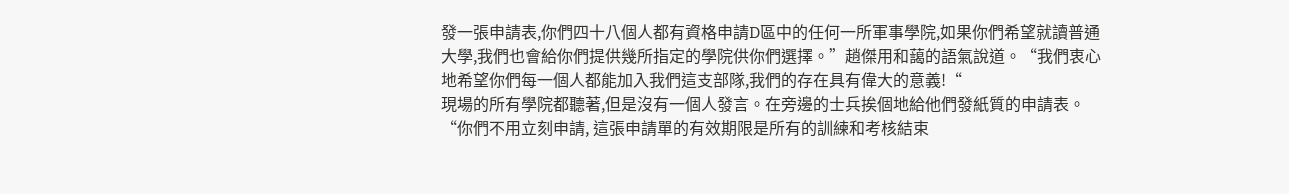發一張申請表,你們四十八個人都有資格申請D區中的任何一所軍事學院,如果你們希望就讀普通大學,我們也會給你們提供幾所指定的學院供你們選擇。”趙傑用和藹的語氣說道。“我們衷心地希望你們每一個人都能加入我們這支部隊,我們的存在具有偉大的意義!“
現場的所有學院都聽著,但是沒有一個人發言。在旁邊的士兵挨個地給他們發紙質的申請表。
“你們不用立刻申請, 這張申請單的有效期限是所有的訓練和考核結束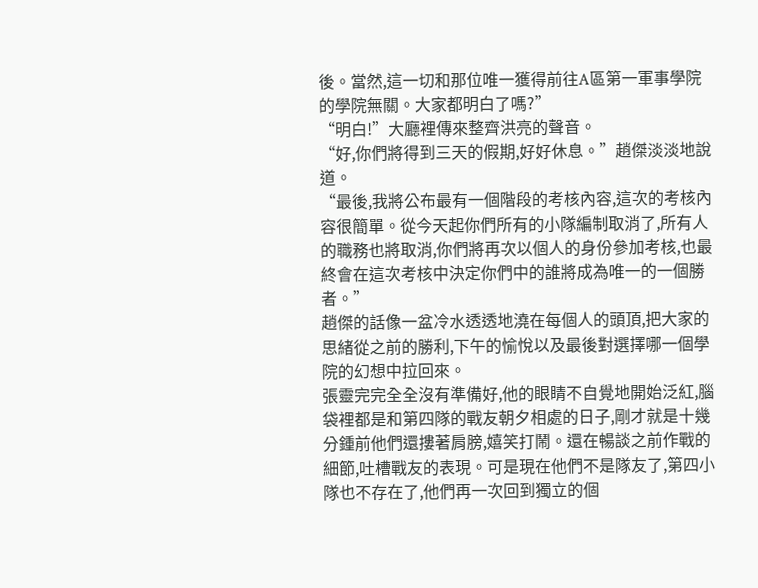後。當然,這一切和那位唯一獲得前往A區第一軍事學院的學院無關。大家都明白了嗎?”
“明白!”大廳裡傳來整齊洪亮的聲音。
“好,你們將得到三天的假期,好好休息。”趙傑淡淡地說道。
“最後,我將公布最有一個階段的考核內容,這次的考核內容很簡單。從今天起你們所有的小隊編制取消了,所有人的職務也將取消,你們將再次以個人的身份參加考核,也最終會在這次考核中決定你們中的誰將成為唯一的一個勝者。”
趙傑的話像一盆冷水透透地澆在每個人的頭頂,把大家的思緒從之前的勝利,下午的愉悅以及最後對選擇哪一個學院的幻想中拉回來。
張靈完完全全沒有準備好,他的眼睛不自覺地開始泛紅,腦袋裡都是和第四隊的戰友朝夕相處的日子,剛才就是十幾分鍾前他們還摟著肩膀,嬉笑打鬧。還在暢談之前作戰的細節,吐槽戰友的表現。可是現在他們不是隊友了,第四小隊也不存在了,他們再一次回到獨立的個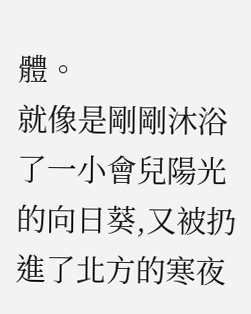體。
就像是剛剛沐浴了一小會兒陽光的向日葵,又被扔進了北方的寒夜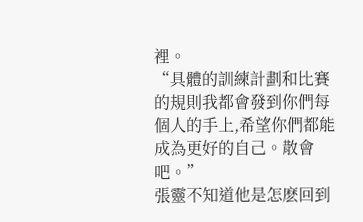裡。
“具體的訓練計劃和比賽的規則我都會發到你們每個人的手上,希望你們都能成為更好的自己。散會吧。”
張靈不知道他是怎麽回到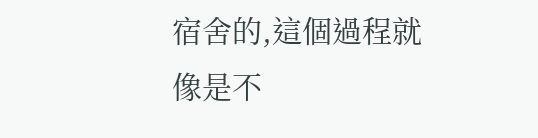宿舍的,這個過程就像是不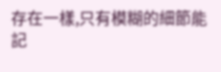存在一樣,只有模糊的細節能記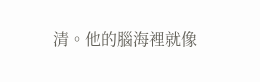清。他的腦海裡就像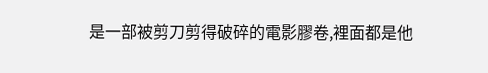是一部被剪刀剪得破碎的電影膠卷,裡面都是他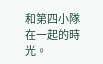和第四小隊在一起的時光。